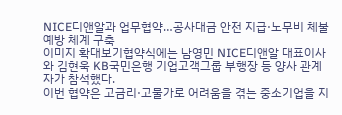NICE디앤알과 업무협약…공사대금 안전 지급·노무비 체불 예방 체계 구축
이미지 확대보기협약식에는 남영민 NICE디앤알 대표이사와 김현욱 KB국민은행 기업고객그룹 부행장 등 양사 관계자가 참석했다.
이번 협약은 고금리·고물가로 어려움을 겪는 중소기업을 지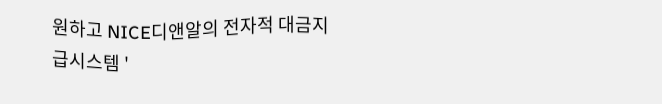원하고 NICE디앤알의 전자적 대금지급시스템 '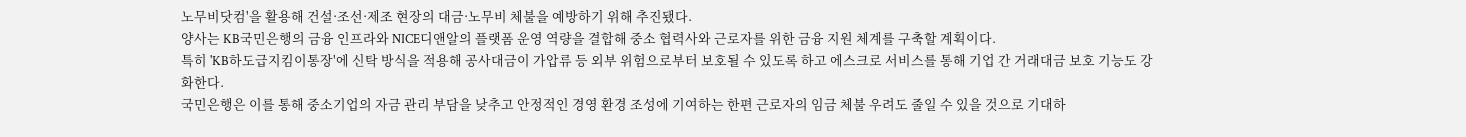노무비닷컴'을 활용해 건설·조선·제조 현장의 대금·노무비 체불을 예방하기 위해 추진됐다.
양사는 KB국민은행의 금융 인프라와 NICE디앤알의 플랫폼 운영 역량을 결합해 중소 협력사와 근로자를 위한 금융 지원 체계를 구축할 계획이다.
특히 'KB하도급지킴이통장'에 신탁 방식을 적용해 공사대금이 가압류 등 외부 위험으로부터 보호될 수 있도록 하고 에스크로 서비스를 통해 기업 간 거래대금 보호 기능도 강화한다.
국민은행은 이를 통해 중소기업의 자금 관리 부담을 낮추고 안정적인 경영 환경 조성에 기여하는 한편 근로자의 임금 체불 우려도 줄일 수 있을 것으로 기대하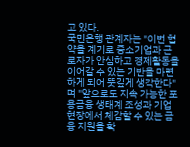고 있다.
국민은행 관계자는 "이번 협약을 계기로 중소기업과 근로자가 안심하고 경제활동을 이어갈 수 있는 기반을 마련하게 되어 뜻깊게 생각한다"며 "앞으로도 지속 가능한 포용금융 생태계 조성과 기업 현장에서 체감할 수 있는 금융 지원을 확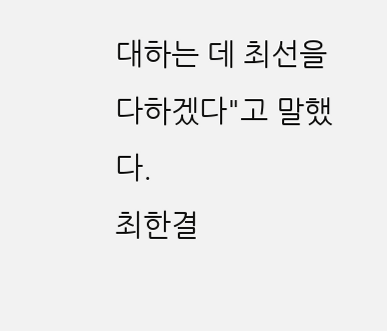대하는 데 최선을 다하겠다"고 말했다.
최한결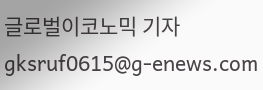글로벌이코노믹 기자 gksruf0615@g-enews.com